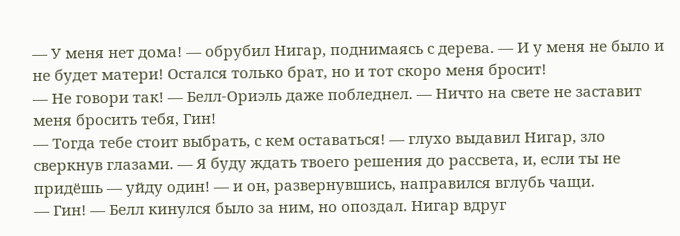— У меня нет дома! — обрубил Нигар, поднимаясь с дерева. — И у меня не было и не будет матери! Остался только брат, но и тот скоро меня бросит!
— Не говори так! — Белл-Ориэль даже побледнел. — Ничто на свете не заставит меня бросить тебя, Гин!
— Тогда тебе стоит выбрать, с кем оставаться! — глухо выдавил Нигар, зло сверкнув глазами. — Я буду ждать твоего решения до рассвета, и, если ты не придёшь — уйду один! — и он, развернувшись, направился вглубь чащи.
— Гин! — Белл кинулся было за ним, но опоздал. Нигар вдруг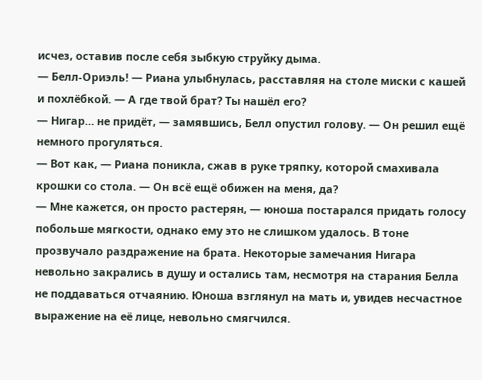исчез, оставив после себя зыбкую струйку дыма.
— Белл-Ориэль! — Риана улыбнулась, расставляя на столе миски с кашей и похлёбкой. — А где твой брат? Ты нашёл его?
— Нигар… не придёт, — замявшись, Белл опустил голову. — Он решил ещё немного прогуляться.
— Вот как, — Риана поникла, сжав в руке тряпку, которой смахивала крошки со стола. — Он всё ещё обижен на меня, да?
— Мне кажется, он просто растерян, — юноша постарался придать голосу побольше мягкости, однако ему это не слишком удалось. В тоне прозвучало раздражение на брата. Некоторые замечания Нигара невольно закрались в душу и остались там, несмотря на старания Белла не поддаваться отчаянию. Юноша взглянул на мать и, увидев несчастное выражение на её лице, невольно смягчился.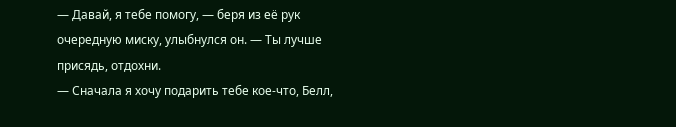— Давай, я тебе помогу, — беря из её рук очередную миску, улыбнулся он. — Ты лучше присядь, отдохни.
— Сначала я хочу подарить тебе кое-что, Белл,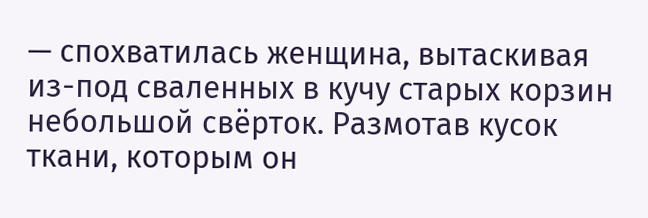— спохватилась женщина, вытаскивая из-под сваленных в кучу старых корзин небольшой свёрток. Размотав кусок ткани, которым он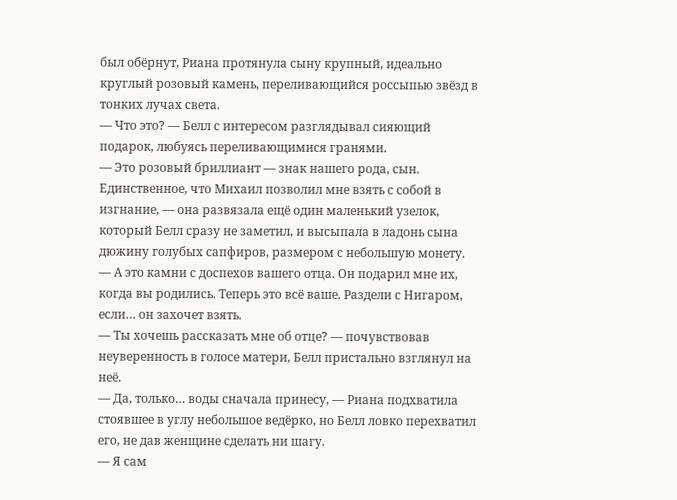был обёрнут, Риана протянула сыну крупный, идеально круглый розовый камень, переливающийся россыпью звёзд в тонких лучах света.
— Что это? — Белл с интересом разглядывал сияющий подарок, любуясь переливающимися гранями.
— Это розовый бриллиант — знак нашего рода, сын. Единственное, что Михаил позволил мне взять с собой в изгнание, — она развязала ещё один маленький узелок, который Белл сразу не заметил, и высыпала в ладонь сына дюжину голубых сапфиров, размером с небольшую монету. — А это камни с доспехов вашего отца. Он подарил мне их, когда вы родились. Теперь это всё ваше. Раздели с Нигаром, если… он захочет взять.
— Ты хочешь рассказать мне об отце? — почувствовав неуверенность в голосе матери, Белл пристально взглянул на неё.
— Да, только… воды сначала принесу, — Риана подхватила стоявшее в углу небольшое ведёрко, но Белл ловко перехватил его, не дав женщине сделать ни шагу.
— Я сам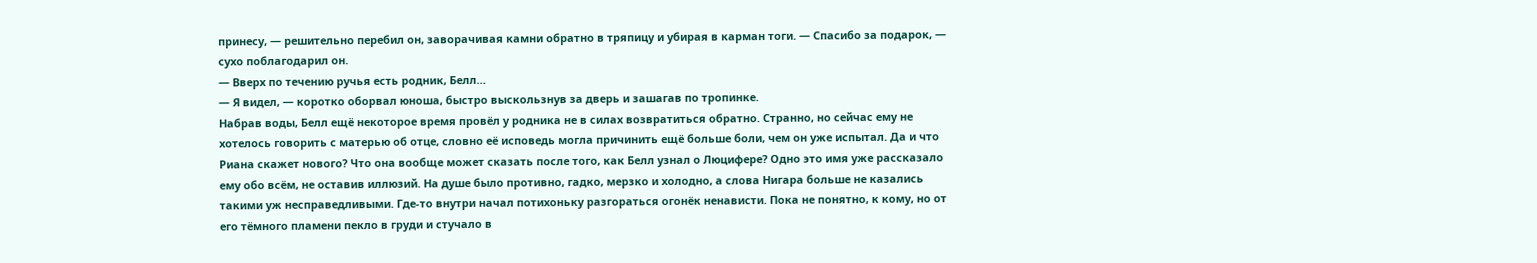принесу, — решительно перебил он, заворачивая камни обратно в тряпицу и убирая в карман тоги. — Спасибо за подарок, — сухо поблагодарил он.
— Вверх по течению ручья есть родник, Белл…
— Я видел, — коротко оборвал юноша, быстро выскользнув за дверь и зашагав по тропинке.
Набрав воды, Белл ещё некоторое время провёл у родника не в силах возвратиться обратно. Странно, но сейчас ему не хотелось говорить с матерью об отце, словно её исповедь могла причинить ещё больше боли, чем он уже испытал. Да и что Риана скажет нового? Что она вообще может сказать после того, как Белл узнал о Люцифере? Одно это имя уже рассказало ему обо всём, не оставив иллюзий. На душе было противно, гадко, мерзко и холодно, а слова Нигара больше не казались такими уж несправедливыми. Где-то внутри начал потихоньку разгораться огонёк ненависти. Пока не понятно, к кому, но от его тёмного пламени пекло в груди и стучало в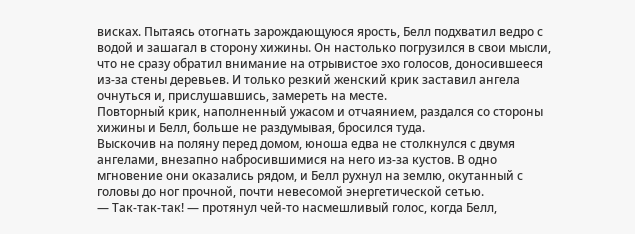висках. Пытаясь отогнать зарождающуюся ярость, Белл подхватил ведро с водой и зашагал в сторону хижины. Он настолько погрузился в свои мысли, что не сразу обратил внимание на отрывистое эхо голосов, доносившееся из-за стены деревьев. И только резкий женский крик заставил ангела очнуться и, прислушавшись, замереть на месте.
Повторный крик, наполненный ужасом и отчаянием, раздался со стороны хижины и Белл, больше не раздумывая, бросился туда.
Выскочив на поляну перед домом, юноша едва не столкнулся с двумя ангелами, внезапно набросившимися на него из-за кустов. В одно мгновение они оказались рядом, и Белл рухнул на землю, окутанный с головы до ног прочной, почти невесомой энергетической сетью.
— Так-так-так! — протянул чей-то насмешливый голос, когда Белл,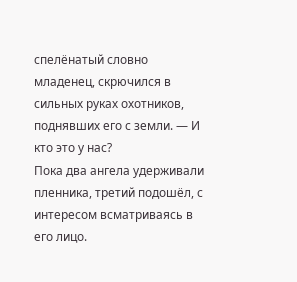спелёнатый словно младенец, скрючился в сильных руках охотников, поднявших его с земли. — И кто это у нас?
Пока два ангела удерживали пленника, третий подошёл, с интересом всматриваясь в его лицо.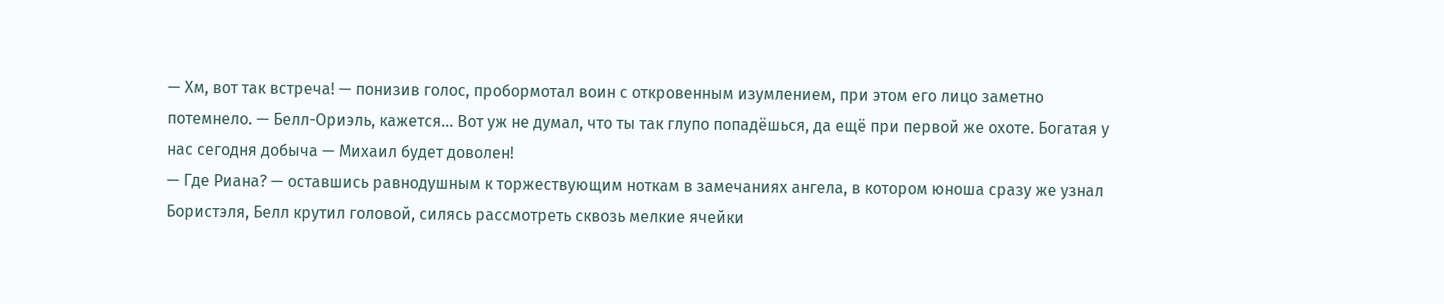— Хм, вот так встреча! — понизив голос, пробормотал воин с откровенным изумлением, при этом его лицо заметно потемнело. — Белл-Ориэль, кажется… Вот уж не думал, что ты так глупо попадёшься, да ещё при первой же охоте. Богатая у нас сегодня добыча — Михаил будет доволен!
— Где Риана? — оставшись равнодушным к торжествующим ноткам в замечаниях ангела, в котором юноша сразу же узнал Бористэля, Белл крутил головой, силясь рассмотреть сквозь мелкие ячейки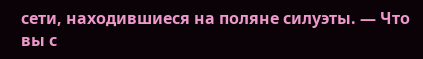сети, находившиеся на поляне силуэты. — Что вы с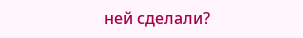ней сделали?